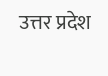उत्तर प्रदेश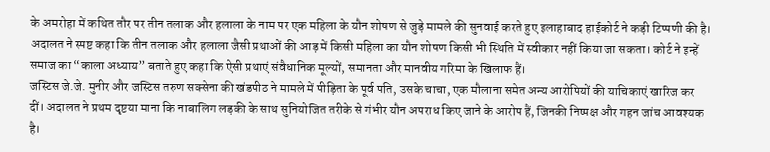के अमरोहा में कथित तौर पर तीन तलाक और हलाला के नाम पर एक महिला के यौन शोषण से जुड़े मामले की सुनवाई करते हुए इलाहाबाद हाईकोर्ट ने कड़ी टिप्पणी की है। अदालत ने स्पष्ट कहा कि तीन तलाक और हलाला जैसी प्रथाओं की आड़ में किसी महिला का यौन शोषण किसी भी स्थिति में स्वीकार नहीं किया जा सकता। कोर्ट ने इन्हें समाज का “काला अध्याय” बताते हुए कहा कि ऐसी प्रथाएं संवैधानिक मूल्यों, समानता और मानवीय गरिमा के खिलाफ हैं।
जस्टिस जे.जे. मुनीर और जस्टिस तरुण सक्सेना की खंडपीठ ने मामले में पीड़िता के पूर्व पति, उसके चाचा, एक मौलाना समेत अन्य आरोपियों की याचिकाएं खारिज कर दीं। अदालत ने प्रथम दृष्टया माना कि नाबालिग लड़की के साथ सुनियोजित तरीके से गंभीर यौन अपराध किए जाने के आरोप हैं, जिनकी निष्पक्ष और गहन जांच आवश्यक है।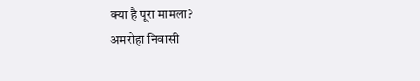क्या है पूरा मामला?
अमरोहा निवासी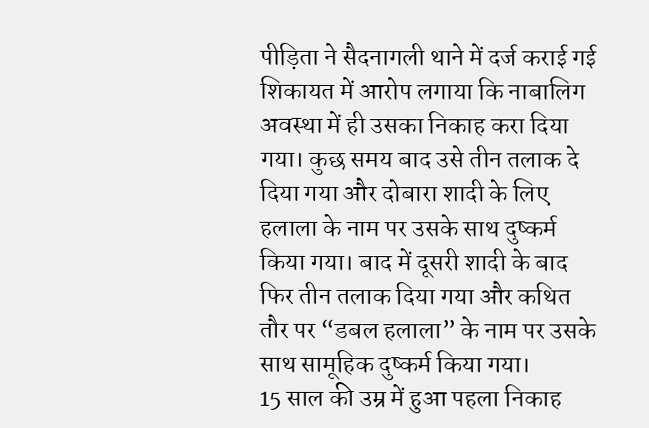पीड़िता ने सैदनागली थाने में दर्ज कराई गई शिकायत में आरोप लगाया कि नाबालिग अवस्था में ही उसका निकाह करा दिया गया। कुछ समय बाद उसे तीन तलाक दे दिया गया और दोबारा शादी के लिए हलाला के नाम पर उसके साथ दुष्कर्म किया गया। बाद में दूसरी शादी के बाद फिर तीन तलाक दिया गया और कथित तौर पर “डबल हलाला” के नाम पर उसके साथ सामूहिक दुष्कर्म किया गया।
15 साल की उम्र में हुआ पहला निकाह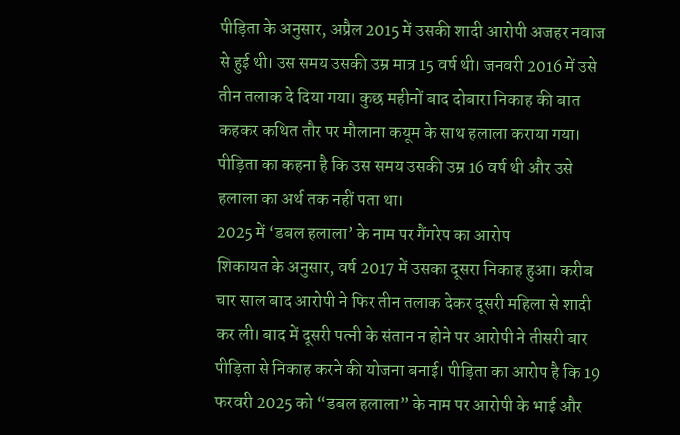पीड़िता के अनुसार, अप्रैल 2015 में उसकी शादी आरोपी अजहर नवाज से हुई थी। उस समय उसकी उम्र मात्र 15 वर्ष थी। जनवरी 2016 में उसे तीन तलाक दे दिया गया। कुछ महीनों बाद दोबारा निकाह की बात कहकर कथित तौर पर मौलाना कयूम के साथ हलाला कराया गया। पीड़िता का कहना है कि उस समय उसकी उम्र 16 वर्ष थी और उसे हलाला का अर्थ तक नहीं पता था।
2025 में ‘डबल हलाला’ के नाम पर गैंगरेप का आरोप
शिकायत के अनुसार, वर्ष 2017 में उसका दूसरा निकाह हुआ। करीब चार साल बाद आरोपी ने फिर तीन तलाक देकर दूसरी महिला से शादी कर ली। बाद में दूसरी पत्नी के संतान न होने पर आरोपी ने तीसरी बार पीड़िता से निकाह करने की योजना बनाई। पीड़िता का आरोप है कि 19 फरवरी 2025 को “डबल हलाला” के नाम पर आरोपी के भाई और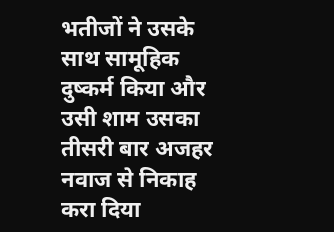भतीजों ने उसके साथ सामूहिक दुष्कर्म किया और उसी शाम उसका तीसरी बार अजहर नवाज से निकाह करा दिया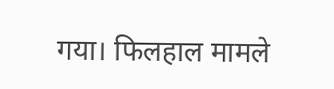गया। फिलहाल मामले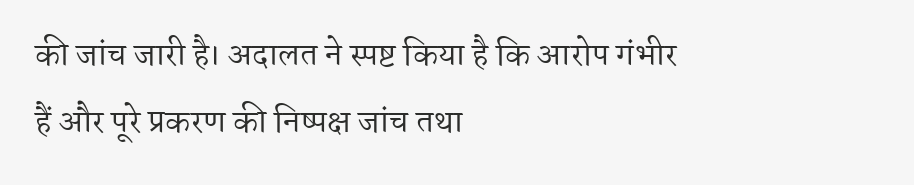की जांच जारी है। अदालत ने स्पष्ट किया है कि आरोप गंभीर हैं और पूरे प्रकरण की निष्पक्ष जांच तथा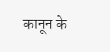कानून के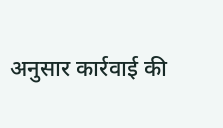अनुसार कार्रवाई की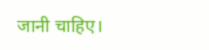जानी चाहिए।